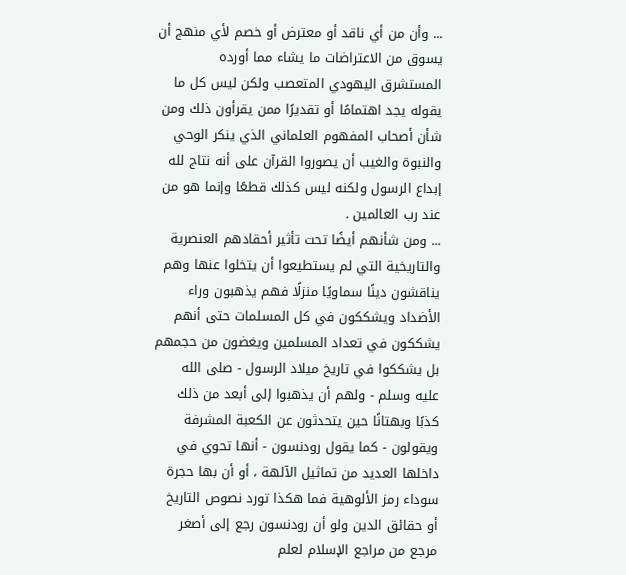... وأن من أي ناقد أو معترض أو خصم لأي منهج أن يسوق من الاعتراضات ما يشاء مما أورده المستشرق اليهودي المتعصب ولكن ليس كل ما يقوله يجد اهتمامًا أو تقديرًا ممن يقرأون ذلك ومن شأن أصحاب المفهوم العلماني الذي ينكر الوحي والنبوة والغيب أن يصوروا القرآن على أنه نتاج لله إبداع الرسول ولكنه ليس كذلك قطعًا وإنما هو من عند رب العالمين .
... ومن شأنهم أيضًا تحت تأثير أحقادهم العنصرية والتاريخية التي لم يستطيعوا أن يتخلوا عنها وهم يناقشون دينًا سماويًا منزلًا فهم يذهبون وراء الأضداد ويشككون في كل المسلمات حتى أنهم يشككون في تعداد المسلمين ويغضون من حجمهم بل يشككوا في تاريخ ميلاد الرسول - صلى الله عليه وسلم - ولهم أن يذهبوا إلى أبعد من ذلك كذبًا وبهتانًا حين يتحدثون عن الكعبة المشرفة ويقولون - كما يقول رودنسون - أنها تحوي في داخلها العديد من تماثيل الآلهة ، أو أن بها حجرة سوداء رمز الألوهية فما هكذا تورد نصوص التاريخ أو حقائق الدين ولو أن رودنسون رجع إلى أصغر مرجع من مراجع الإسلام لعلم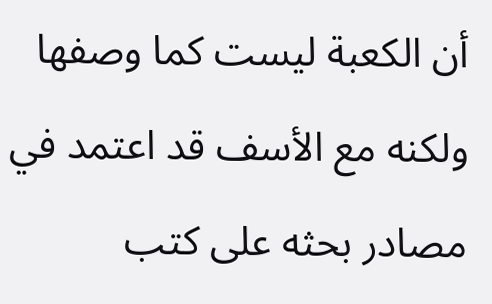أن الكعبة ليست كما وصفها ولكنه مع الأسف قد اعتمد في مصادر بحثه على كتب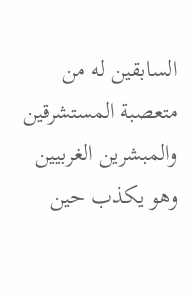السابقين له من متعصبة المستشرقين والمبشرين الغربيين وهو يكذب حين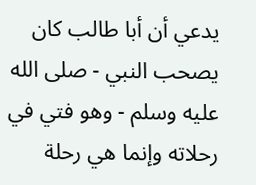يدعي أن أبا طالب كان يصحب النبي - صلى الله عليه وسلم - وهو فتي في رحلاته وإنما هي رحلة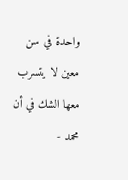واحدة في سن معين لا يتسرب معها الشك في أن محمد -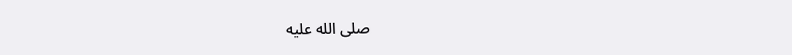صلى الله عليه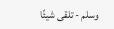وسلم - تلقى شيئًا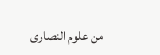من علوم النصارى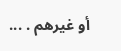أو غيرهم . ...